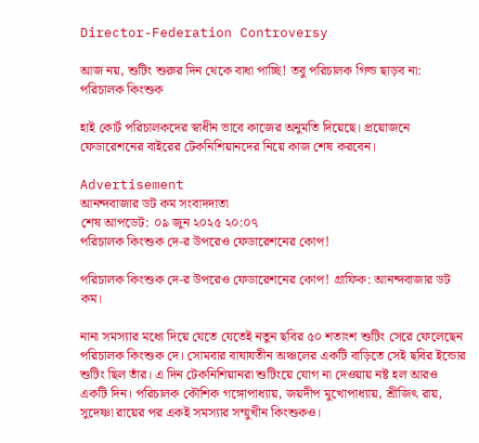Director-Federation Controversy

আজ নয়, শুটিং শুরুর দিন থেকে বাধা পাচ্ছি! তবু পরিচালক গিল্ড ছাড়ব না: পরিচালক কিংশুক

হাই কোর্ট পরিচালকদের স্বাধীন ভাবে কাজের অনুমতি দিয়েছে। প্রয়োজনে ফেডারেশনের বাইরের টেকনিশিয়ানদের নিয়ে কাজ শেষ করবেন।

Advertisement
আনন্দবাজার ডট কম সংবাদদাতা
শেষ আপডেট: ০৯ জুন ২০২৫ ২০:০৭
পরিচালক কিংশুক দে-র উপরেও ফেডারেশনের কোপ!

পরিচালক কিংশুক দে-র উপরেও ফেডারেশনের কোপ! গ্রাফিক: আনন্দবাজার ডট কম।

নানা সমস্যার মধ্যে দিয়ে যেতে যেতেই নতুন ছবির ৫০ শতাংশ শুটিং সেরে ফেলেছেন পরিচালক কিংশুক দে। সোমবার বাঘাযতীন অঞ্চলের একটি বাড়িতে সেই ছবির ইন্ডোর শুটিং ছিল তাঁর। এ দিন টেকনিশিয়ানরা শুটিংয়ে যোগ না দেওয়ায় নষ্ট হল আরও একটি দিন। পরিচালক কৌশিক গঙ্গোপাধ্যায়, জয়দীপ মুখোপাধ্যায়, শ্রীজিৎ রায়, সুদেষ্ণা রায়ের পর একই সমস্যার সম্মুখীন কিংশুকও।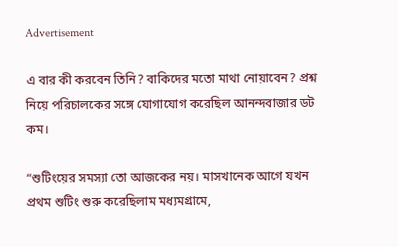Advertisement

এ বার কী করবেন তিনি? বাকিদের মতো মাথা নোয়াবেন? প্রশ্ন নিয়ে পরিচালকের সঙ্গে যোগাযোগ করেছিল আনন্দবাজার ডট কম।

“শুটিংয়ের সমস্যা তো আজকের নয়। মাসখানেক আগে যখন প্রথম শুটিং শুরু করেছিলাম মধ্যমগ্রামে,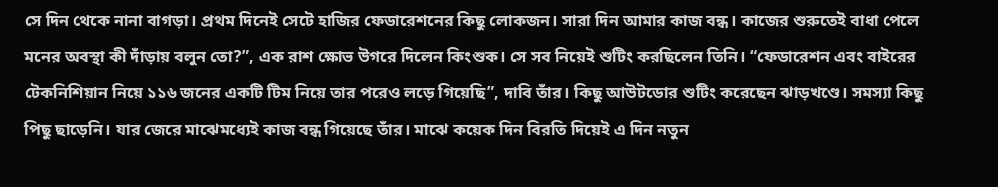সে দিন থেকে নানা বাগড়া। প্রথম দিনেই সেটে হাজির ফেডারেশনের কিছু লোকজন। সারা দিন আমার কাজ বন্ধ। কাজের শুরুতেই বাধা পেলে মনের অবস্থা কী দাঁড়ায় বলুন তো?”, এক রাশ ক্ষোভ উগরে দিলেন কিংশুক। সে সব নিয়েই শুটিং করছিলেন তিনি। “ফেডারেশন এবং বাইরের টেকনিশিয়ান নিয়ে ১১৬ জনের একটি টিম নিয়ে তার পরেও লড়ে গিয়েছি”, দাবি তাঁর। কিছু আউটডোর শুটিং করেছেন ঝাড়খণ্ডে। সমস্যা কিছু পিছু ছাড়েনি। যার জেরে মাঝেমধ্যেই কাজ বন্ধ গিয়েছে তাঁর। মাঝে কয়েক দিন বিরতি দিয়েই এ দিন নতুন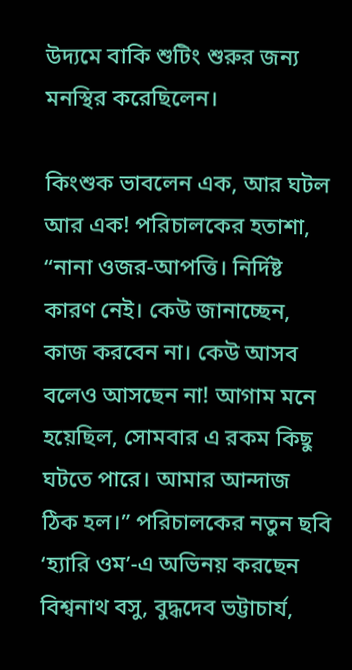উদ্যমে বাকি শুটিং শুরুর জন্য মনস্থির করেছিলেন।

কিংশুক ভাবলেন এক, আর ঘটল আর এক! পরিচালকের হতাশা, “নানা ওজর-আপত্তি। নির্দিষ্ট কারণ নেই। কেউ জানাচ্ছেন, কাজ করবেন না। কেউ আসব বলেও আসছেন না! আগাম মনে হয়েছিল, সোমবার এ রকম কিছু ঘটতে পারে। আমার আন্দাজ ঠিক হল।” পরিচালকের নতুন ছবি ‘হ্যারি ওম’-এ অভিনয় করছেন বিশ্বনাথ বসু, বুদ্ধদেব ভট্টাচার্য,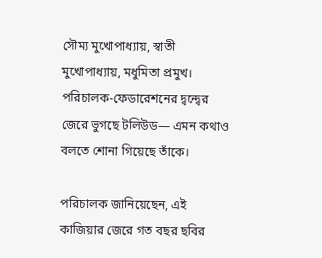সৌম্য মুখোপাধ্যায়, স্বাতী মুখোপাধ্যায়, মধুমিতা প্রমুখ। পরিচালক-ফেডারেশনের দ্বন্দ্বের জেরে ভুগছে টলিউড— এমন কথাও বলতে শোনা গিয়েছে তাঁকে।

পরিচালক জানিয়েছেন, এই কাজিয়ার জেরে গত বছর ছবির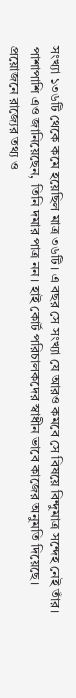সংখ্যা ১৩৬টি থেকে কমে হয়েছিল মাত্র ৩৬টি। এ বছর সে সংখ্যা যে আরও কমবে সে বিষয়ে বিন্দুমাত্র সন্দেহ নেই তাঁর। পাশাপাশি এও জানিয়েছেন, তিনি দমার পাত্র নন। হাই কোর্ট পরিচালকদের স্বাধীন ভাবে কাজের অনুমতি দিয়েছে। প্রয়োজনে রাজ্যের তথ্য ও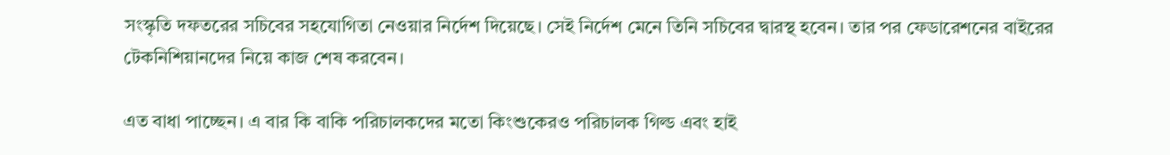সংস্কৃতি দফতরের সচিবের সহযোগিতা নেওয়ার নির্দেশ দিয়েছে। সেই নির্দেশ মেনে তিনি সচিবের দ্বারস্থ হবেন। তার পর ফেডারেশনের বাইরের টেকনিশিয়ানদের নিয়ে কাজ শেষ করবেন।

এত বাধা পাচ্ছেন। এ বার কি বাকি পরিচালকদের মতো কিংশুকেরও পরিচালক গিল্ড এবং হাই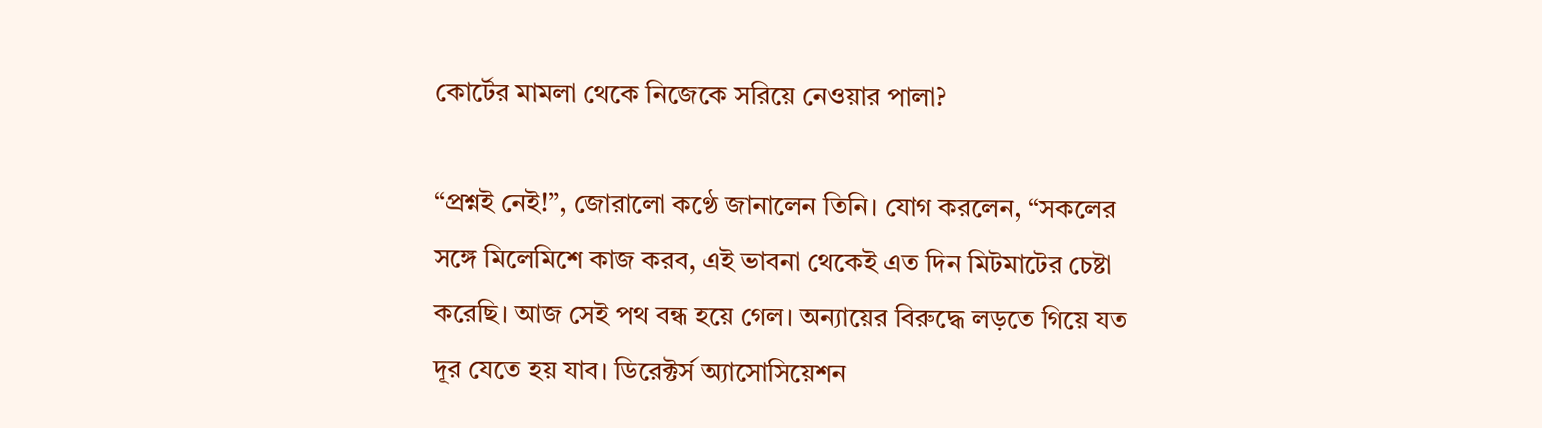কোর্টের মামলা থেকে নিজেকে সরিয়ে নেওয়ার পালা?

“প্রশ্নই নেই!”, জোরালো কণ্ঠে জানালেন তিনি। যোগ করলেন, “সকলের সঙ্গে মিলেমিশে কাজ করব, এই ভাবনা থেকেই এত দিন মিটমাটের চেষ্টা করেছি। আজ সেই পথ বন্ধ হয়ে গেল। অন্যায়ের বিরুদ্ধে লড়তে গিয়ে যত দূর যেতে হয় যাব। ডিরেক্টর্স অ্যাসোসিয়েশন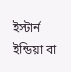ইস্টার্ন ইন্ডিয়া বা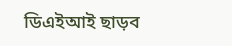ডিএইআই ছাড়ব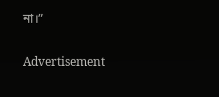না।”

Advertisement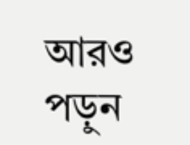আরও পড়ুন